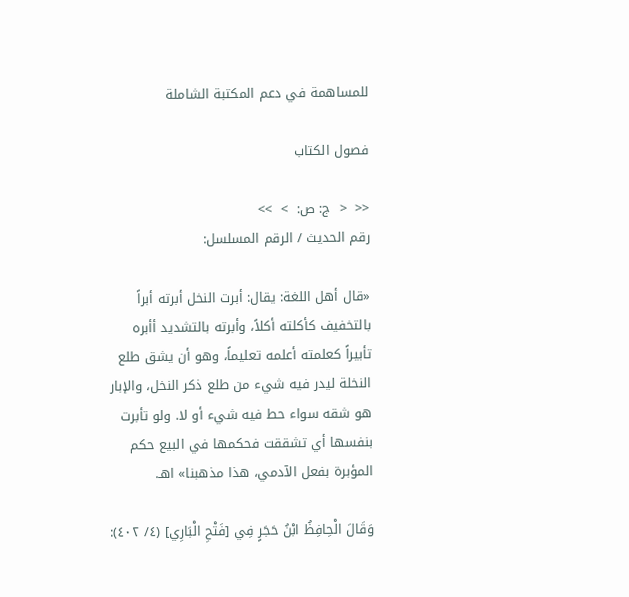للمساهمة في دعم المكتبة الشاملة

فصول الكتاب

<<  <  ج: ص:  >  >>
رقم الحديث / الرقم المسلسل:

«قال أهل اللغة: يقال: أبرت النخل أبرته أبراً بالتخفيف كأكلته أكلاً، وأبرته بالتشديد أأبره تأبيراً كعلمته أعلمه تعليماً، وهو أن يشق طلع النخلة ليدر فيه شيء من طلع ذكر النخل، والإبار هو شقه سواء حط فيه شيء أو لا. ولو تأبرت بنفسها أي تشققت فحكمها في البيع حكم المؤبرة بفعل الآدمي، هذا مذهبنا» اهـ.

وَقَالَ الْحِافِظُ ابْنُ حَجَرٍ فِي [فَتْحِ الْبَارِي] (٤/ ٤٠٢):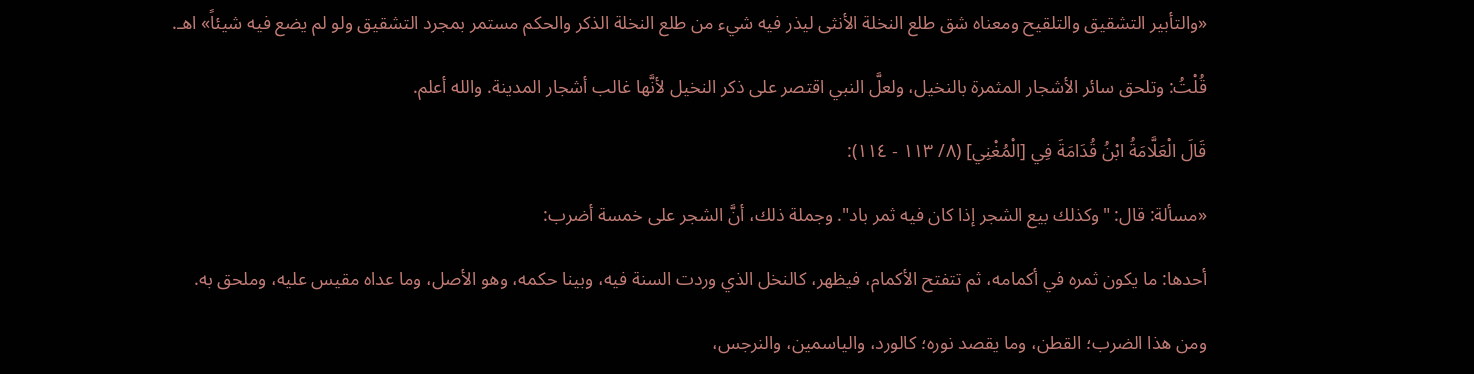«والتأبير التشقيق والتلقيح ومعناه شق طلع النخلة الأنثى ليذر فيه شيء من طلع النخلة الذكر والحكم مستمر بمجرد التشقيق ولو لم يضع فيه شيئاً» اهـ.

قُلْتُ: وتلحق سائر الأشجار المثمرة بالنخيل، ولعلَّ النبي اقتصر على ذكر النخيل لأنَّها غالب أشجار المدينة. والله أعلم.

قَالَ الْعَلَّامَةُ ابْنُ قُدَامَةَ فِي [الْمُغْنِي] (٨/ ١١٣ - ١١٤):

«مسألة: قال: "وكذلك بيع الشجر إذا كان فيه ثمر باد". وجملة ذلك، أنَّ الشجر على خمسة أضرب:

أحدها: ما يكون ثمره في أكمامه، ثم تتفتح الأكمام، فيظهر، كالنخل الذي وردت السنة فيه، وبينا حكمه، وهو الأصل، وما عداه مقيس عليه، وملحق به.

ومن هذا الضرب؛ القطن، وما يقصد نوره؛ كالورد، والياسمين، والنرجس،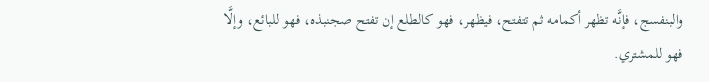والبنفسج، فإنَّه تظهر أكمامه ثم تتفتح، فيظهر، فهو كالطلع إن تفتح صجنبذه، فهو للبائع، وإلَّا فهو للمشتري.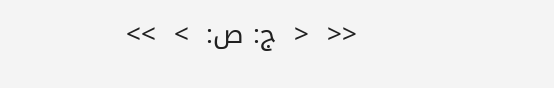<<  <  ج: ص:  >  >>